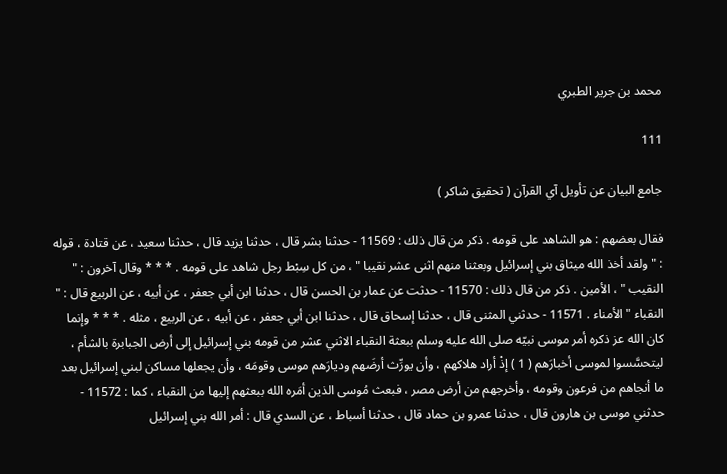محمد بن جرير الطبري

111

جامع البيان عن تأويل آي القرآن ( تحقيق شاكر )

فقال بعضهم : هو الشاهد على قومه . ذكر من قال ذلك : 11569 - حدثنا بشر قال ، حدثنا يزيد قال ، حدثنا سعيد ، عن قتادة ، قوله : " ولقد أخذ الله ميثاق بني إسرائيل وبعثنا منهم اثنى عشر نقيبا " ، من كل سِبْط رجل شاهد على قومه . * * * وقال آخرون : " النقيب " ، الأمين . ذكر من قال ذلك : 11570 - حدثت عن عمار بن الحسن قال ، حدثنا ابن أبي جعفر ، عن أبيه ، عن الربيع قال : " النقباء " الأمناء . 11571 - حدثني المثنى قال ، حدثنا إسحاق قال ، حدثنا ابن أبي جعفر ، عن أبيه ، عن الربيع ، مثله . * * * وإنما كان الله عز ذكره أمر موسى نبيّه صلى الله عليه وسلم ببعثة النقباء الاثني عشر من قومه بني إسرائيل إلى أرض الجبابرة بالشأم ، ليتحسَّسوا لموسى أخبارَهم ( 1 ) إذْ أراد هلاكهم ، وأن يورِّث أرضَهم وديارَهم موسى وقومَه ، وأن يجعلها مساكن لبني إسرائيل بعد ما أنجاهم من فرعون وقومه ، وأخرجهم من أرض مصر ، فبعث مُوسى الذين أمَره الله ببعثهم إليها من النقباء ، كما : 11572 - حدثني موسى بن هارون قال ، حدثنا عمرو بن حماد قال ، حدثنا أسباط ، عن السدي قال : أمر الله بني إسرائيل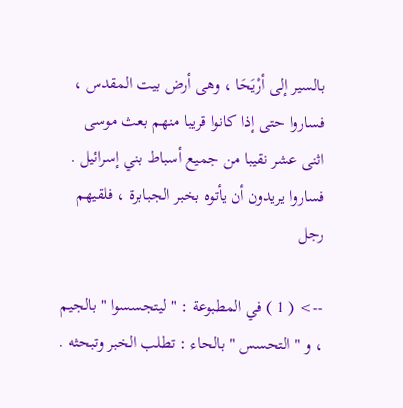بالسير إلى أرْيَحَا ، وهى أرض بيت المقدس ، فساروا حتى إذا كانوا قريبا منهم بعث موسى اثنى عشر نقيبا من جميع أسباط بني إسرائيل . فساروا يريدون أن يأتوه بخبر الجبابرة ، فلقيهم رجل

--> ( 1 ) في المطبوعة : " ليتجسسوا " بالجيم ، و " التحسس " بالحاء : تطلب الخبر وتبحثه .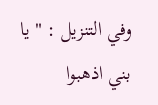وفي التنزيل : " يا بني اذهبوا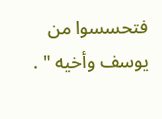فتحسسوا من يوسف وأخيه " .